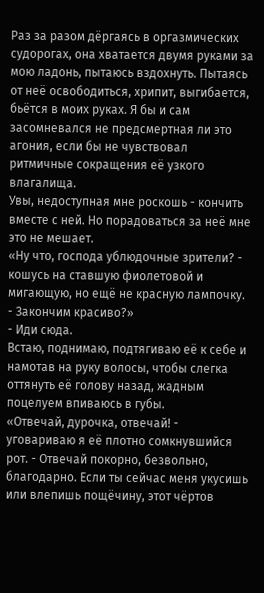Раз за разом дёргаясь в оргазмических судорогах, она хватается двумя руками за мою ладонь, пытаюсь вздохнуть. Пытаясь от неё освободиться, хрипит, выгибается, бьётся в моих руках. Я бы и сам засомневался не предсмертная ли это агония, если бы не чувствовал ритмичные сокращения её узкого влагалища.
Увы, недоступная мне роскошь - кончить вместе с ней. Но порадоваться за неё мне это не мешает.
«Ну что, господа ублюдочные зрители? - кошусь на ставшую фиолетовой и мигающую, но ещё не красную лампочку. - Закончим красиво?»
- Иди сюда.
Встаю, поднимаю, подтягиваю её к себе и намотав на руку волосы, чтобы слегка оттянуть её голову назад, жадным поцелуем впиваюсь в губы.
«Отвечай, дурочка, отвечай! - уговариваю я её плотно сомкнувшийся рот. - Отвечай покорно, безвольно, благодарно. Если ты сейчас меня укусишь или влепишь пощёчину, этот чёртов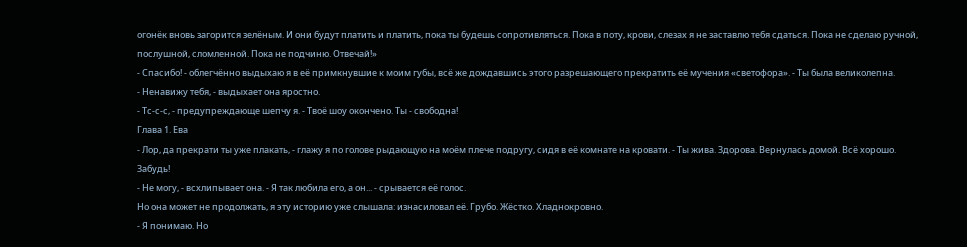огонёк вновь загорится зелёным. И они будут платить и платить, пока ты будешь сопротивляться. Пока в поту, крови, слезах я не заставлю тебя сдаться. Пока не сделаю ручной, послушной, сломленной. Пока не подчиню. Отвечай!»
- Спасибо! - облегчённо выдыхаю я в её примкнувшие к моим губы, всё же дождавшись этого разрешающего прекратить её мучения «светофора». - Ты была великолепна.
- Ненавижу тебя, - выдыхает она яростно.
- Тс-с-с, - предупреждающе шепчу я. - Твоё шоу окончено. Ты - свободна!
Глава 1. Ева
- Лор, да прекрати ты уже плакать, - глажу я по голове рыдающую на моём плече подругу, сидя в её комнате на кровати. - Ты жива. Здорова. Вернулась домой. Всё хорошо. Забудь!
- Не могу, - всхлипывает она. - Я так любила его, а он... - срывается её голос.
Но она может не продолжать, я эту историю уже слышала: изнасиловал её. Грубо. Жёстко. Хладнокровно.
- Я понимаю. Но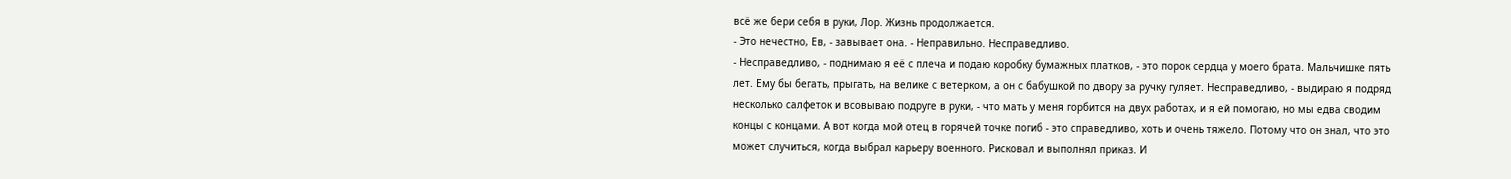всё же бери себя в руки, Лор. Жизнь продолжается.
- Это нечестно, Ев, - завывает она. - Неправильно. Несправедливо.
- Несправедливо, - поднимаю я её с плеча и подаю коробку бумажных платков, - это порок сердца у моего брата. Мальчишке пять лет. Ему бы бегать, прыгать, на велике с ветерком, а он с бабушкой по двору за ручку гуляет. Несправедливо, - выдираю я подряд несколько салфеток и всовываю подруге в руки, - что мать у меня горбится на двух работах, и я ей помогаю, но мы едва сводим концы с концами. А вот когда мой отец в горячей точке погиб - это справедливо, хоть и очень тяжело. Потому что он знал, что это может случиться, когда выбрал карьеру военного. Рисковал и выполнял приказ. И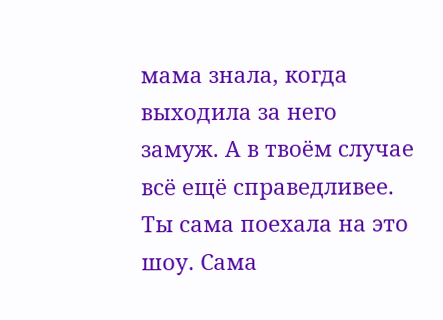мама знала, когда выходила за него замуж. А в твоём случае всё ещё справедливее. Ты сама поехала на это шоу. Сама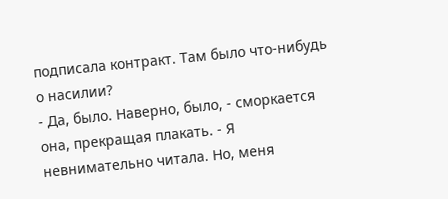подписала контракт. Там было что-нибудь о насилии?
- Да, было. Наверно, было, - сморкается она, прекращая плакать. - Я невнимательно читала. Но, меня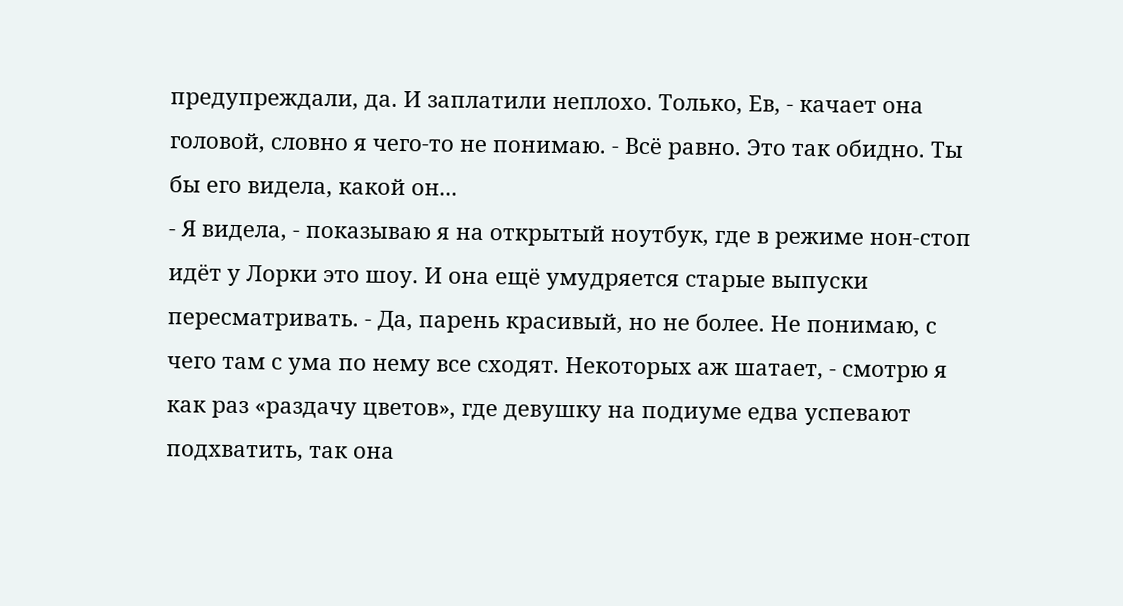предупреждали, да. И заплатили неплохо. Только, Ев, - качает она головой, словно я чего-то не понимаю. - Всё равно. Это так обидно. Ты бы его видела, какой он...
- Я видела, - показываю я на открытый ноутбук, где в режиме нон-стоп идёт у Лорки это шоу. И она ещё умудряется старые выпуски пересматривать. - Да, парень красивый, но не более. Не понимаю, с чего там с ума по нему все сходят. Некоторых аж шатает, - смотрю я как раз «раздачу цветов», где девушку на подиуме едва успевают подхватить, так она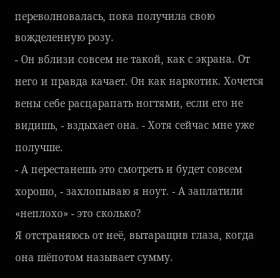переволновалась, пока получила свою вожделенную розу.
- Он вблизи совсем не такой, как с экрана. От него и правда качает. Он как наркотик. Хочется вены себе расцарапать ногтями, если его не видишь, - вздыхает она. - Хотя сейчас мне уже получше.
- А перестанешь это смотреть и будет совсем хорошо, - захлопываю я ноут. - А заплатили «неплохо» - это сколько?
Я отстраняюсь от неё, вытаращив глаза, когда она шёпотом называет сумму.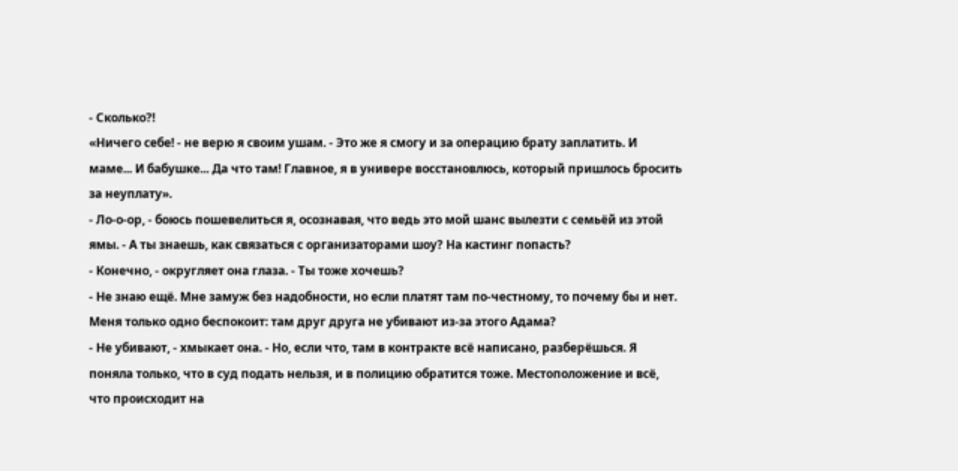- Сколько?!
«Ничего себе! - не верю я своим ушам. - Это же я смогу и за операцию брату заплатить. И маме... И бабушке... Да что там! Главное, я в универе восстановлюсь, который пришлось бросить за неуплату».
- Ло-о-ор, - боюсь пошевелиться я, осознавая, что ведь это мой шанс вылезти с семьёй из этой ямы. - А ты знаешь, как связаться с организаторами шоу? На кастинг попасть?
- Конечно, - округляет она глаза. - Ты тоже хочешь?
- Не знаю ещё. Мне замуж без надобности, но если платят там по-честному, то почему бы и нет. Меня только одно беспокоит: там друг друга не убивают из-за этого Адама?
- Не убивают, - хмыкает она. - Но, если что, там в контракте всё написано, разберёшься. Я поняла только, что в суд подать нельзя, и в полицию обратится тоже. Местоположение и всё, что происходит на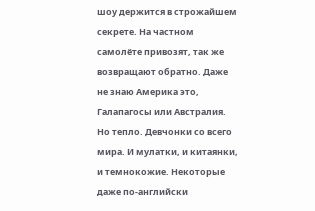шоу держится в строжайшем секрете. На частном самолёте привозят, так же возвращают обратно. Даже не знаю Америка это, Галапагосы или Австралия. Но тепло. Девчонки со всего мира. И мулатки, и китаянки, и темнокожие. Некоторые даже по-английски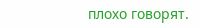плохо говорят.